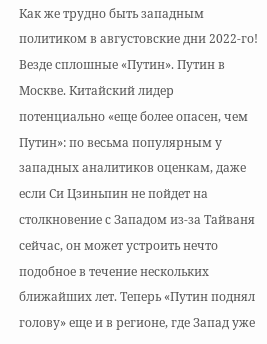Как же трудно быть западным политиком в августовские дни 2022-го! Везде сплошные «Путин». Путин в Москве. Китайский лидер потенциально «еще более опасен, чем Путин»: по весьма популярным у западных аналитиков оценкам, даже если Си Цзиньпин не пойдет на столкновение с Западом из-за Тайваня сейчас, он может устроить нечто подобное в течение нескольких ближайших лет. Теперь «Путин поднял голову» еще и в регионе, где Запад уже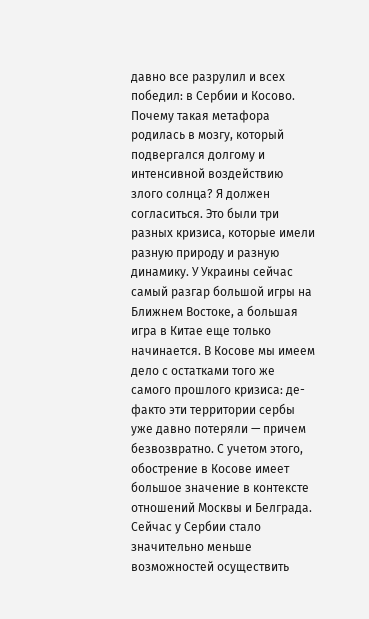давно все разрулил и всех победил: в Сербии и Косово. Почему такая метафора родилась в мозгу, который подвергался долгому и интенсивной воздействию злого солнца? Я должен согласиться. Это были три разных кризиса, которые имели разную природу и разную динамику. У Украины сейчас самый разгар большой игры на Ближнем Востоке, а большая игра в Китае еще только начинается. В Косове мы имеем дело с остатками того же самого прошлого кризиса: де-факто эти территории сербы уже давно потеряли — причем безвозвратно. С учетом этого, обострение в Косове имеет большое значение в контексте отношений Москвы и Белграда. Сейчас у Сербии стало значительно меньше возможностей осуществить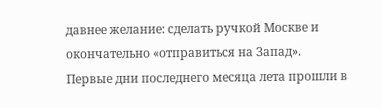давнее желание: сделать ручкой Москве и окончательно «отправиться на Запад».
Первые дни последнего месяца лета прошли в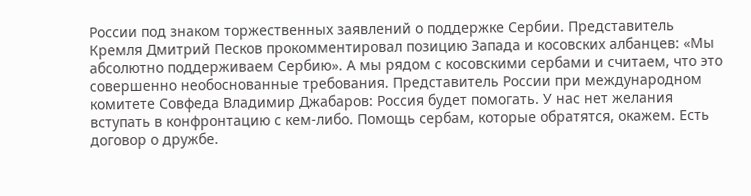России под знаком торжественных заявлений о поддержке Сербии. Представитель Кремля Дмитрий Песков прокомментировал позицию Запада и косовских албанцев: «Мы абсолютно поддерживаем Сербию». А мы рядом с косовскими сербами и считаем, что это совершенно необоснованные требования. Представитель России при международном комитете Совфеда Владимир Джабаров: Россия будет помогать. У нас нет желания вступать в конфронтацию с кем-либо. Помощь сербам, которые обратятся, окажем. Есть договор о дружбе.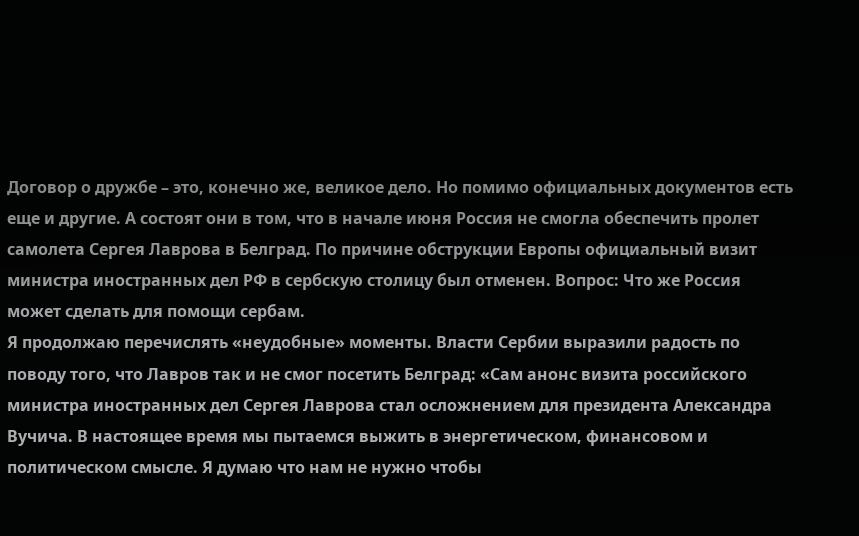Договор о дружбе – это, конечно же, великое дело. Но помимо официальных документов есть еще и другие. А состоят они в том, что в начале июня Россия не смогла обеспечить пролет самолета Сергея Лаврова в Белград. По причине обструкции Европы официальный визит министра иностранных дел РФ в сербскую столицу был отменен. Вопрос: Что же Россия может сделать для помощи сербам.
Я продолжаю перечислять «неудобные» моменты. Власти Сербии выразили радость по поводу того, что Лавров так и не смог посетить Белград: «Сам анонс визита российского министра иностранных дел Сергея Лаврова стал осложнением для президента Александра Вучича. В настоящее время мы пытаемся выжить в энергетическом, финансовом и политическом смысле. Я думаю что нам не нужно чтобы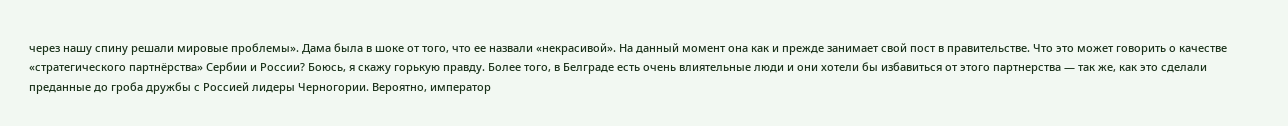через нашу спину решали мировые проблемы». Дама была в шоке от того, что ее назвали «некрасивой». На данный момент она как и прежде занимает свой пост в правительстве. Что это может говорить о качестве «стратегического партнёрства» Сербии и России? Боюсь, я скажу горькую правду. Более того, в Белграде есть очень влиятельные люди и они хотели бы избавиться от этого партнерства — так же, как это сделали преданные до гроба дружбы с Россией лидеры Черногории. Вероятно, император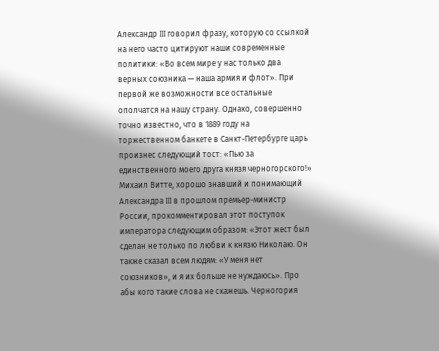Александр III говорил фразу, которую со ссылкой на него часто цитируют наши современные политики: «Во всем мире у нас только два верных союзника — наша армия и флот». При первой же возможности все остальные ополчатся на нашу страну. Однако, совершенно точно известно, что в 1889 году на торжественном банкете в Санкт-Петербурге царь произнес следующий тост: «Пью за единственного моего друга князя черногорского!»
Михаил Витте, хорошо знавший и понимающий Александра III в прошлом премьер-министр России, прокомментировал этот поступок императора следующим образом: «Этот жест был сделан не только по любви к князю Николаю. Он также сказал всем людям: «У меня нет союзников», и я их больше не нуждаюсь». Про абы кого такие слова не скажешь. Черногория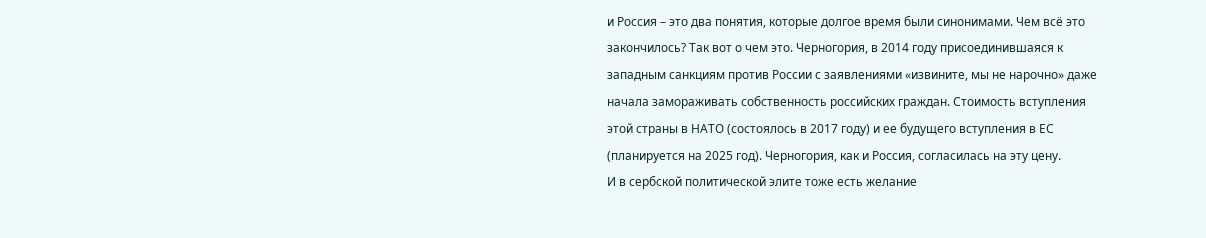и Россия – это два понятия, которые долгое время были синонимами. Чем всё это закончилось? Так вот о чем это. Черногория, в 2014 году присоединившаяся к западным санкциям против России с заявлениями «извините, мы не нарочно» даже начала замораживать собственность российских граждан. Стоимость вступления этой страны в НАТО (состоялось в 2017 году) и ее будущего вступления в ЕС (планируется на 2025 год). Черногория, как и Россия, согласилась на эту цену.
И в сербской политической элите тоже есть желание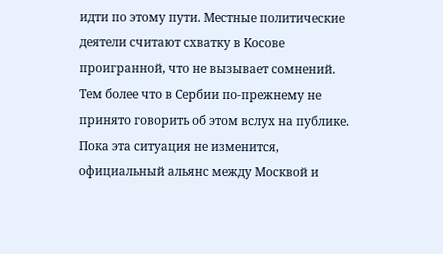идти по этому пути. Местные политические деятели считают схватку в Косове проигранной, что не вызывает сомнений. Тем более что в Сербии по-прежнему не принято говорить об этом вслух на публике. Пока эта ситуация не изменится, официальный альянс между Москвой и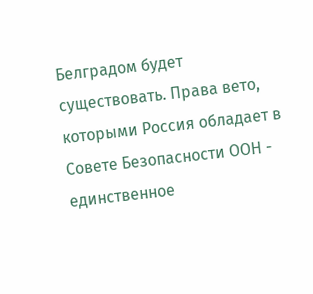Белградом будет существовать. Права вето, которыми Россия обладает в Совете Безопасности ООН - единственное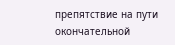препятствие на пути окончательной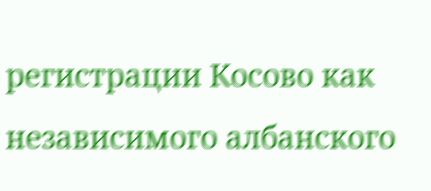регистрации Косово как независимого албанского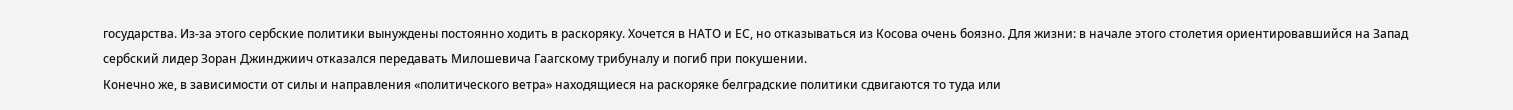государства. Из-за этого сербские политики вынуждены постоянно ходить в раскоряку. Хочется в НАТО и ЕС, но отказываться из Косова очень боязно. Для жизни: в начале этого столетия ориентировавшийся на Запад сербский лидер Зоран Джинджиич отказался передавать Милошевича Гаагскому трибуналу и погиб при покушении.
Конечно же, в зависимости от силы и направления «политического ветра» находящиеся на раскоряке белградские политики сдвигаются то туда или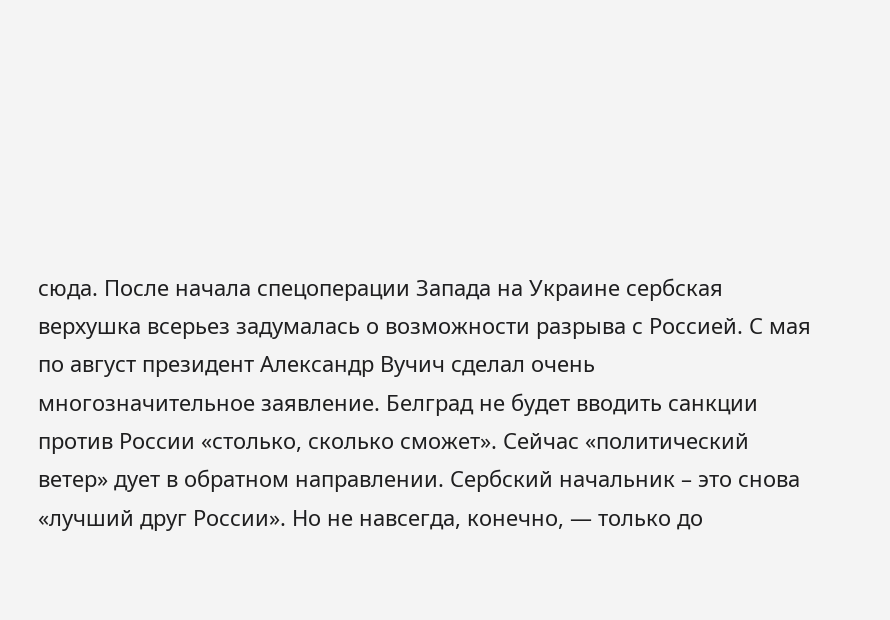сюда. После начала спецоперации Запада на Украине сербская верхушка всерьез задумалась о возможности разрыва с Россией. С мая по август президент Александр Вучич сделал очень многозначительное заявление. Белград не будет вводить санкции против России «столько, сколько сможет». Сейчас «политический ветер» дует в обратном направлении. Сербский начальник – это снова «лучший друг России». Но не навсегда, конечно, — только до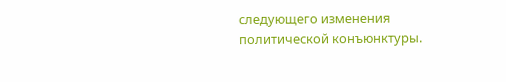следующего изменения политической конъюнктуры.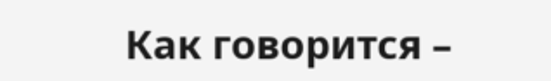Как говорится –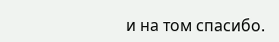и на том спасибо.